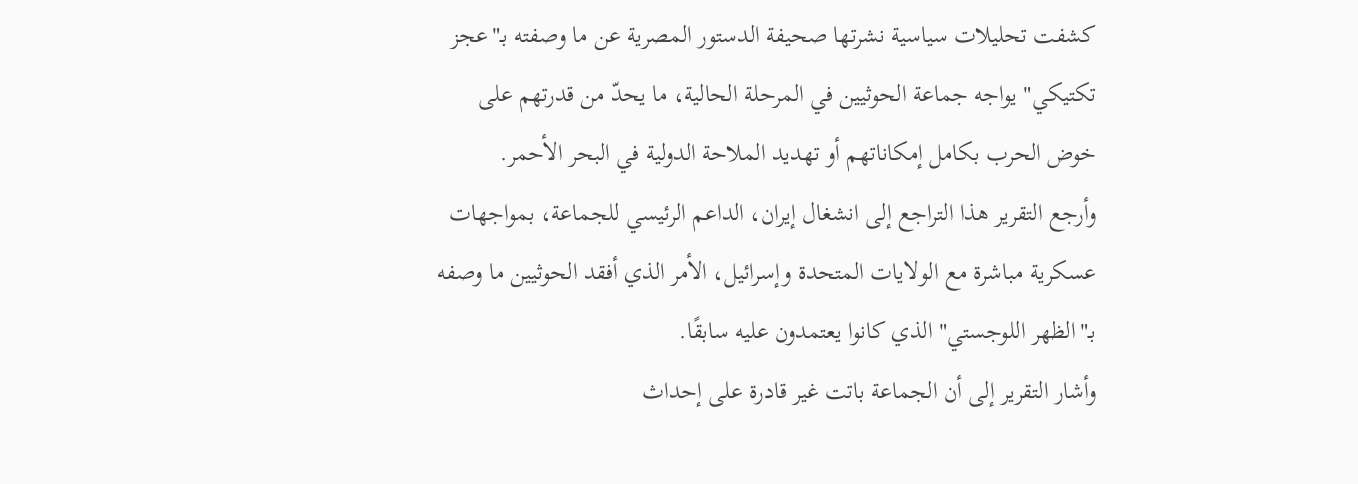كشفت تحليلات سياسية نشرتها صحيفة الدستور المصرية عن ما وصفته بـ"عجز تكتيكي" يواجه جماعة الحوثيين في المرحلة الحالية، ما يحدّ من قدرتهم على خوض الحرب بكامل إمكاناتهم أو تهديد الملاحة الدولية في البحر الأحمر.
وأرجع التقرير هذا التراجع إلى انشغال إيران، الداعم الرئيسي للجماعة، بمواجهات عسكرية مباشرة مع الولايات المتحدة وإسرائيل، الأمر الذي أفقد الحوثيين ما وصفه بـ"الظهر اللوجستي" الذي كانوا يعتمدون عليه سابقًا.
وأشار التقرير إلى أن الجماعة باتت غير قادرة على إحداث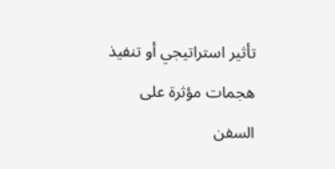تأثير استراتيجي أو تنفيذ هجمات مؤثرة على السفن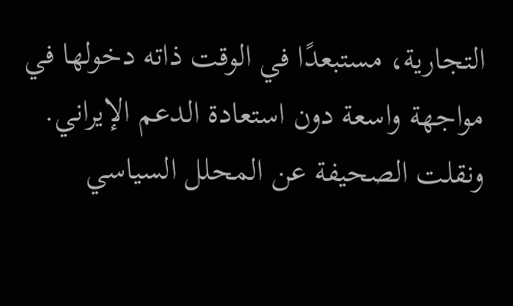التجارية، مستبعدًا في الوقت ذاته دخولها في مواجهة واسعة دون استعادة الدعم الإيراني.
ونقلت الصحيفة عن المحلل السياسي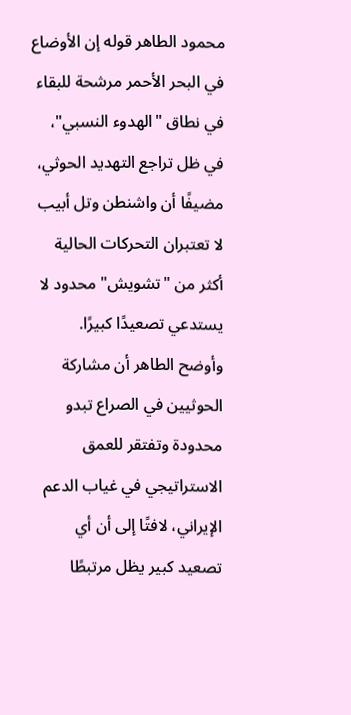محمود الطاهر قوله إن الأوضاع في البحر الأحمر مرشحة للبقاء في نطاق "الهدوء النسبي"، في ظل تراجع التهديد الحوثي، مضيفًا أن واشنطن وتل أبيب لا تعتبران التحركات الحالية أكثر من "تشويش" محدود لا يستدعي تصعيدًا كبيرًا.
وأوضح الطاهر أن مشاركة الحوثيين في الصراع تبدو محدودة وتفتقر للعمق الاستراتيجي في غياب الدعم الإيراني، لافتًا إلى أن أي تصعيد كبير يظل مرتبطًا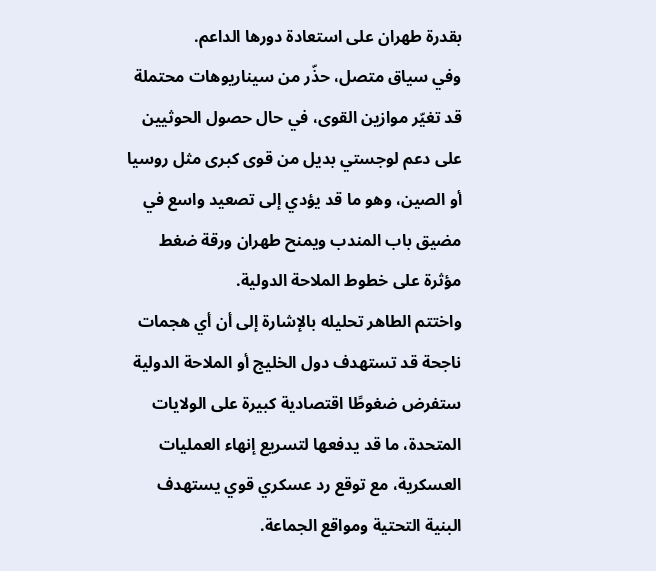بقدرة طهران على استعادة دورها الداعم.
وفي سياق متصل، حذّر من سيناريوهات محتملة قد تغيّر موازين القوى، في حال حصول الحوثيين على دعم لوجستي بديل من قوى كبرى مثل روسيا أو الصين، وهو ما قد يؤدي إلى تصعيد واسع في مضيق باب المندب ويمنح طهران ورقة ضغط مؤثرة على خطوط الملاحة الدولية.
واختتم الطاهر تحليله بالإشارة إلى أن أي هجمات ناجحة قد تستهدف دول الخليج أو الملاحة الدولية ستفرض ضغوطًا اقتصادية كبيرة على الولايات المتحدة، ما قد يدفعها لتسريع إنهاء العمليات العسكرية، مع توقع رد عسكري قوي يستهدف البنية التحتية ومواقع الجماعة.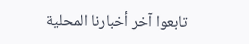تابعوا آخر أخبارنا المحلية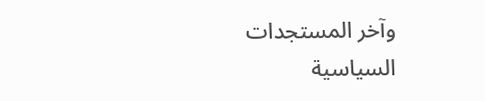وآخر المستجدات السياسية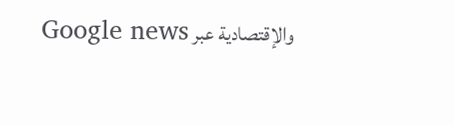والإقتصادية عبر Google news